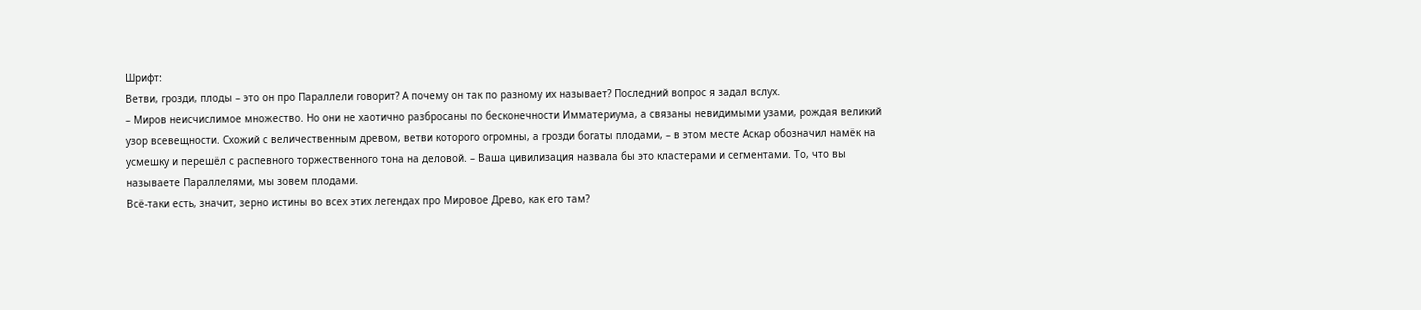Шрифт:
Ветви, грозди, плоды – это он про Параллели говорит? А почему он так по разному их называет? Последний вопрос я задал вслух.
– Миров неисчислимое множество. Но они не хаотично разбросаны по бесконечности Имматериума, а связаны невидимыми узами, рождая великий узор всевещности. Схожий с величественным древом, ветви которого огромны, а грозди богаты плодами, – в этом месте Аскар обозначил намёк на усмешку и перешёл с распевного торжественного тона на деловой. – Ваша цивилизация назвала бы это кластерами и сегментами. То, что вы называете Параллелями, мы зовем плодами.
Всё-таки есть, значит, зерно истины во всех этих легендах про Мировое Древо, как его там?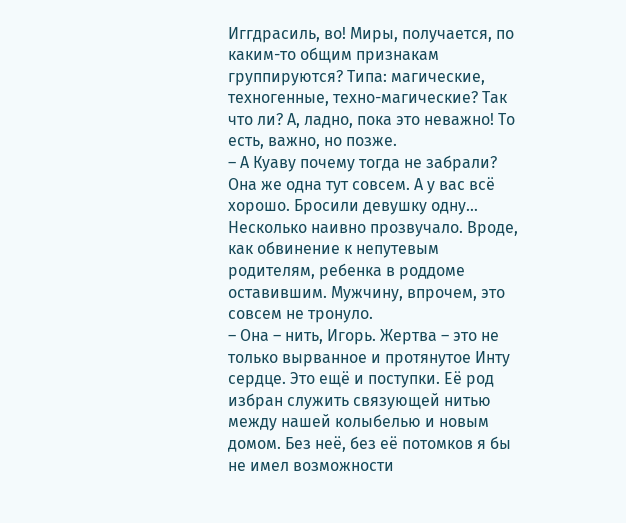Иггдрасиль, во! Миры, получается, по каким-то общим признакам группируются? Типа: магические, техногенные, техно-магические? Так что ли? А, ладно, пока это неважно! То есть, важно, но позже.
– А Куаву почему тогда не забрали? Она же одна тут совсем. А у вас всё хорошо. Бросили девушку одну…
Несколько наивно прозвучало. Вроде, как обвинение к непутевым родителям, ребенка в роддоме оставившим. Мужчину, впрочем, это совсем не тронуло.
– Она – нить, Игорь. Жертва – это не только вырванное и протянутое Инту сердце. Это ещё и поступки. Её род избран служить связующей нитью между нашей колыбелью и новым домом. Без неё, без её потомков я бы не имел возможности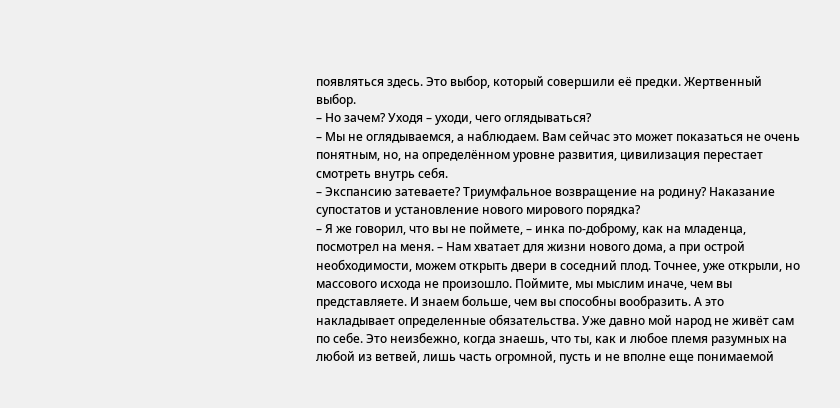появляться здесь. Это выбор, который совершили её предки. Жертвенный выбор.
– Но зачем? Уходя – уходи, чего оглядываться?
– Мы не оглядываемся, а наблюдаем. Вам сейчас это может показаться не очень понятным, но, на определённом уровне развития, цивилизация перестает смотреть внутрь себя.
– Экспансию затеваете? Триумфальное возвращение на родину? Наказание супостатов и установление нового мирового порядка?
– Я же говорил, что вы не поймете, – инка по-доброму, как на младенца, посмотрел на меня. – Нам хватает для жизни нового дома, а при острой необходимости, можем открыть двери в соседний плод. Точнее, уже открыли, но массового исхода не произошло. Поймите, мы мыслим иначе, чем вы представляете. И знаем больше, чем вы способны вообразить. А это накладывает определенные обязательства. Уже давно мой народ не живёт сам по себе. Это неизбежно, когда знаешь, что ты, как и любое племя разумных на любой из ветвей, лишь часть огромной, пусть и не вполне еще понимаемой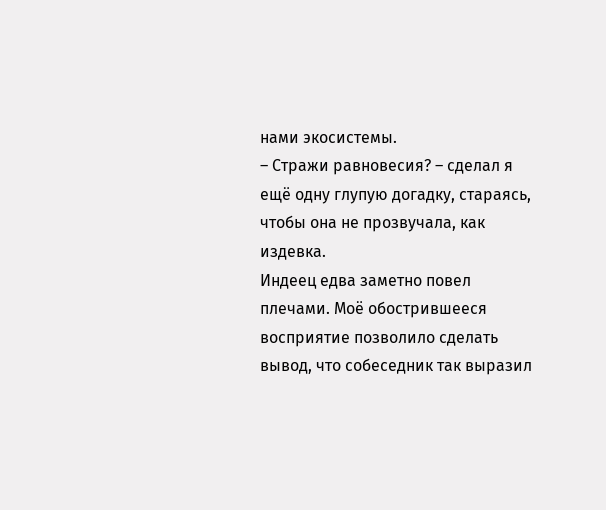нами экосистемы.
– Стражи равновесия? – сделал я ещё одну глупую догадку, стараясь, чтобы она не прозвучала, как издевка.
Индеец едва заметно повел плечами. Моё обострившееся восприятие позволило сделать вывод, что собеседник так выразил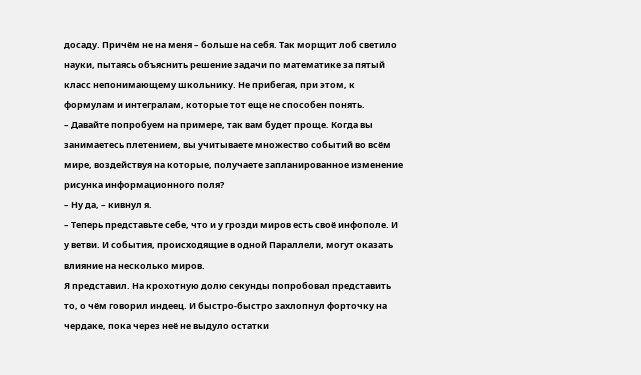досаду. Причём не на меня – больше на себя. Так морщит лоб светило науки, пытаясь объяснить решение задачи по математике за пятый класс непонимающему школьнику. Не прибегая, при этом, к формулам и интегралам, которые тот еще не способен понять.
– Давайте попробуем на примере, так вам будет проще. Когда вы занимаетесь плетением, вы учитываете множество событий во всём мире, воздействуя на которые, получаете запланированное изменение рисунка информационного поля?
– Ну да, – кивнул я.
– Теперь представьте себе, что и у грозди миров есть своё инфополе. И у ветви. И события, происходящие в одной Параллели, могут оказать влияние на несколько миров.
Я представил. На крохотную долю секунды попробовал представить то, о чём говорил индеец. И быстро-быстро захлопнул форточку на чердаке, пока через неё не выдуло остатки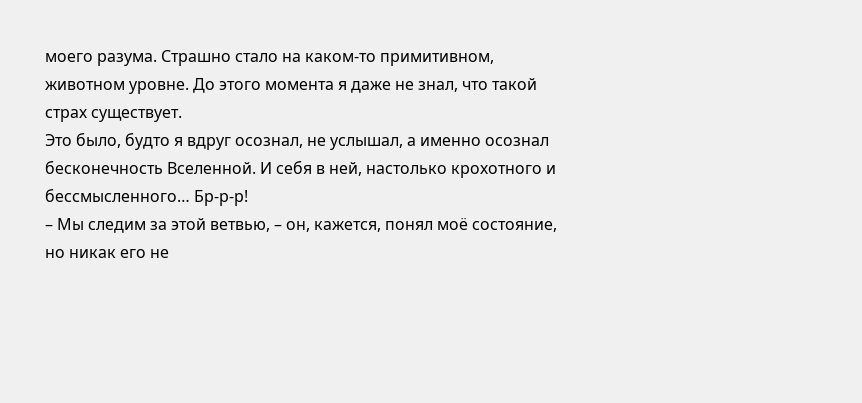моего разума. Страшно стало на каком-то примитивном, животном уровне. До этого момента я даже не знал, что такой страх существует.
Это было, будто я вдруг осознал, не услышал, а именно осознал бесконечность Вселенной. И себя в ней, настолько крохотного и бессмысленного… Бр-р-р!
– Мы следим за этой ветвью, – он, кажется, понял моё состояние, но никак его не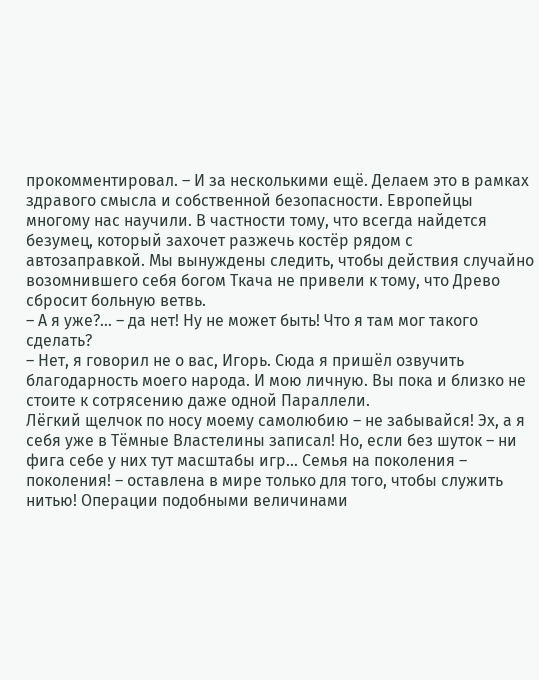прокомментировал. – И за несколькими ещё. Делаем это в рамках здравого смысла и собственной безопасности. Европейцы многому нас научили. В частности тому, что всегда найдется безумец, который захочет разжечь костёр рядом с автозаправкой. Мы вынуждены следить, чтобы действия случайно возомнившего себя богом Ткача не привели к тому, что Древо сбросит больную ветвь.
– А я уже?… – да нет! Ну не может быть! Что я там мог такого сделать?
– Нет, я говорил не о вас, Игорь. Сюда я пришёл озвучить благодарность моего народа. И мою личную. Вы пока и близко не стоите к сотрясению даже одной Параллели.
Лёгкий щелчок по носу моему самолюбию – не забывайся! Эх, а я себя уже в Тёмные Властелины записал! Но, если без шуток – ни фига себе у них тут масштабы игр… Семья на поколения – поколения! – оставлена в мире только для того, чтобы служить нитью! Операции подобными величинами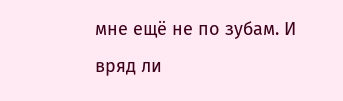мне ещё не по зубам. И вряд ли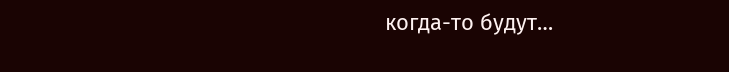когда-то будут…